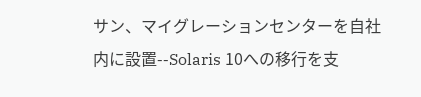サン、マイグレーションセンターを自社内に設置--Solaris 10への移行を支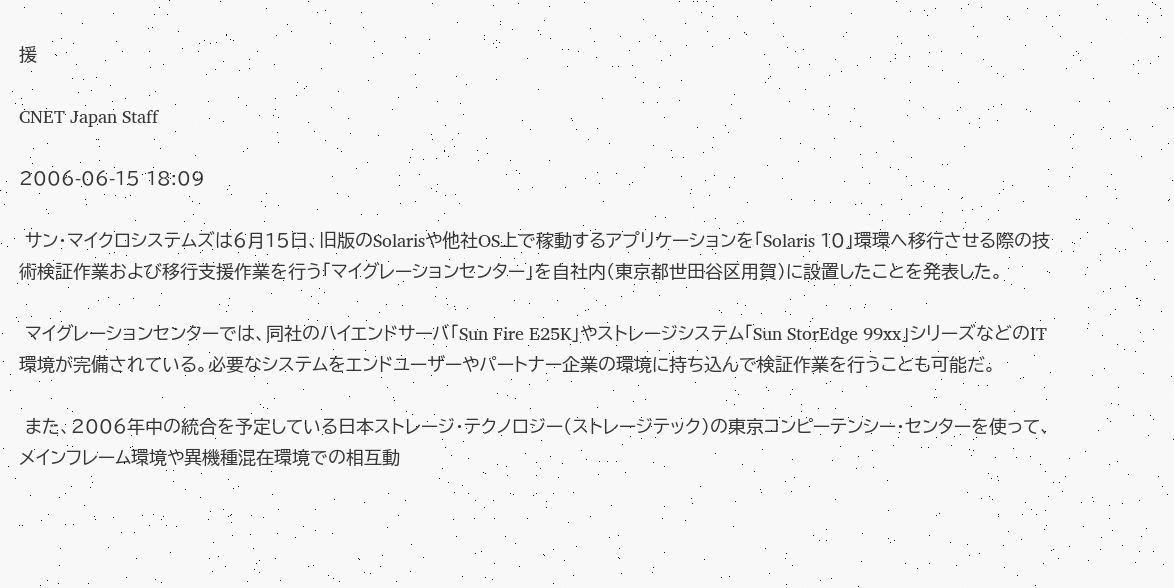援

CNET Japan Staff

2006-06-15 18:09

 サン・マイクロシステムズは6月15日、旧版のSolarisや他社OS上で稼動するアプリケーションを「Solaris 10」環環へ移行させる際の技術検証作業および移行支援作業を行う「マイグレーションセンター」を自社内(東京都世田谷区用賀)に設置したことを発表した。

 マイグレーションセンターでは、同社のハイエンドサーバ「Sun Fire E25K」やストレージシステム「Sun StorEdge 99xx」シリーズなどのIT環境が完備されている。必要なシステムをエンドユーザーやパートナー企業の環境に持ち込んで検証作業を行うことも可能だ。

 また、2006年中の統合を予定している日本ストレージ・テクノロジー(ストレージテック)の東京コンピーテンシー・センターを使って、メインフレーム環境や異機種混在環境での相互動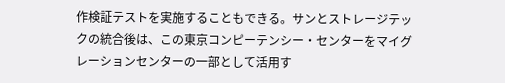作検証テストを実施することもできる。サンとストレージテックの統合後は、この東京コンピーテンシー・センターをマイグレーションセンターの一部として活用す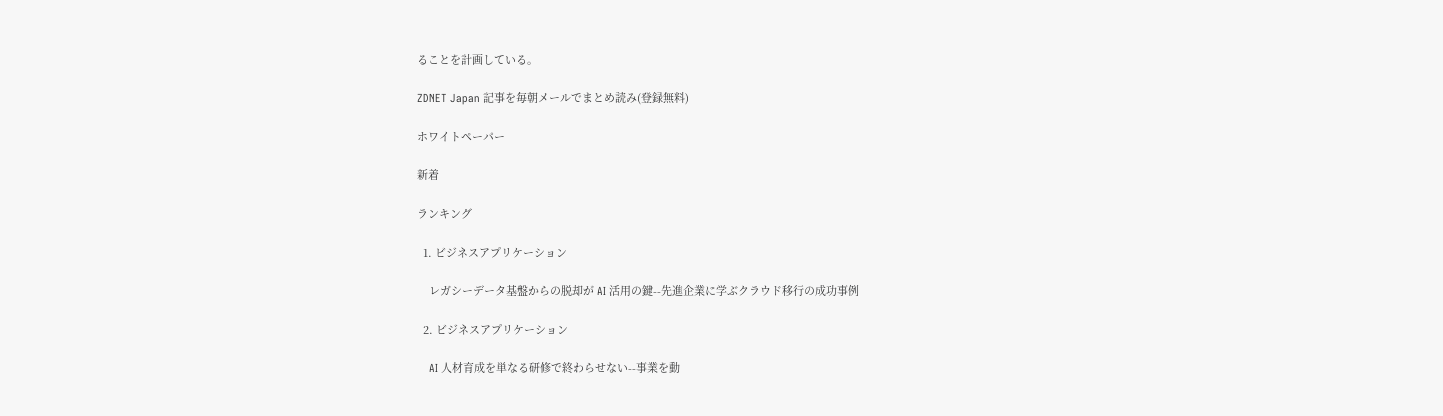ることを計画している。

ZDNET Japan 記事を毎朝メールでまとめ読み(登録無料)

ホワイトペーパー

新着

ランキング

  1. ビジネスアプリケーション

    レガシーデータ基盤からの脱却が AI 活用の鍵--先進企業に学ぶクラウド移行の成功事例

  2. ビジネスアプリケーション

    AI 人材育成を単なる研修で終わらせない--事業を動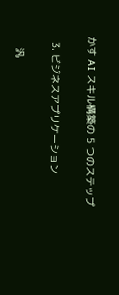かす AI スキル構築の 5 つのステップ

  3. ビジネスアプリケーション

    汎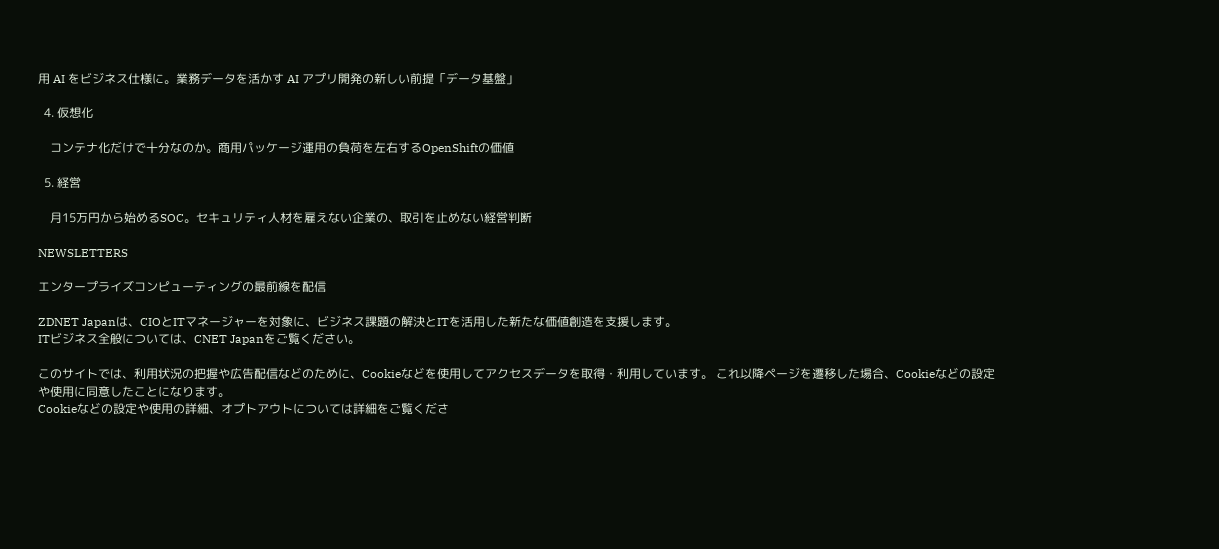用 AI をビジネス仕様に。業務データを活かす AI アプリ開発の新しい前提「データ基盤」

  4. 仮想化

    コンテナ化だけで十分なのか。商用パッケージ運用の負荷を左右するOpenShiftの価値

  5. 経営

    月15万円から始めるSOC。セキュリティ人材を雇えない企業の、取引を止めない経営判断

NEWSLETTERS

エンタープライズコンピューティングの最前線を配信

ZDNET Japanは、CIOとITマネージャーを対象に、ビジネス課題の解決とITを活用した新たな価値創造を支援します。
ITビジネス全般については、CNET Japanをご覧ください。

このサイトでは、利用状況の把握や広告配信などのために、Cookieなどを使用してアクセスデータを取得・利用しています。 これ以降ページを遷移した場合、Cookieなどの設定や使用に同意したことになります。
Cookieなどの設定や使用の詳細、オプトアウトについては詳細をご覧くださ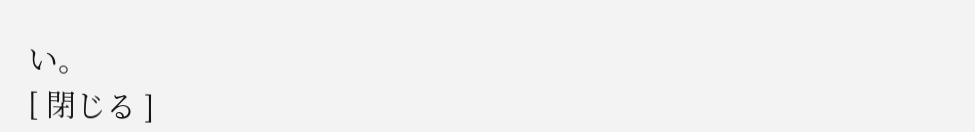い。
[ 閉じる ]